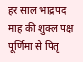हर साल भाद्रपद माह की शुक्ल पक्ष पूर्णिमा से पितृ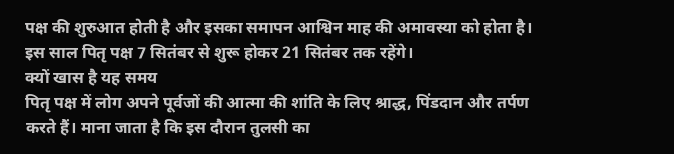पक्ष की शुरुआत होती है और इसका समापन आश्विन माह की अमावस्या को होता है। इस साल पितृ पक्ष 7 सितंबर से शुरू होकर 21 सितंबर तक रहेंगे।
क्यों खास है यह समय
पितृ पक्ष में लोग अपने पूर्वजों की आत्मा की शांति के लिए श्राद्ध, पिंडदान और तर्पण करते हैं। माना जाता है कि इस दौरान तुलसी का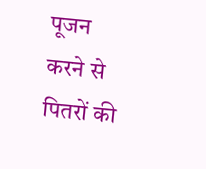पूजन करने से पितरों की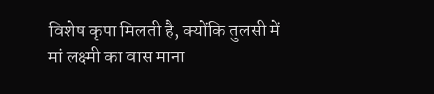विशेष कृपा मिलती है, क्योंकि तुलसी में मां लक्ष्मी का वास माना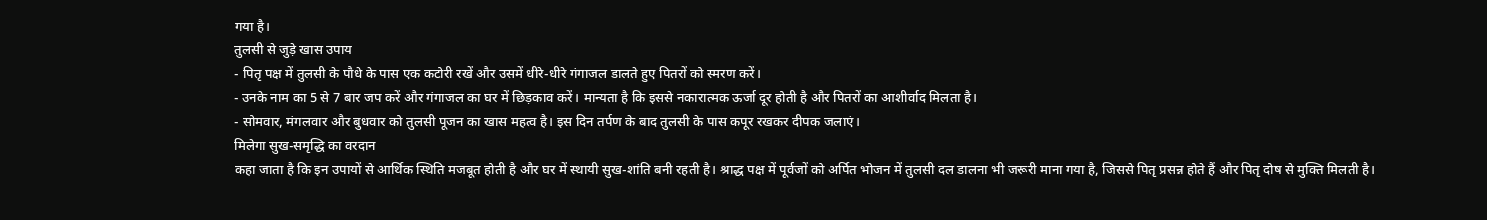गया है।
तुलसी से जुड़े खास उपाय
- पितृ पक्ष में तुलसी के पौधे के पास एक कटोरी रखें और उसमें धीरे-धीरे गंगाजल डालते हुए पितरों को स्मरण करें।
- उनके नाम का 5 से 7 बार जप करें और गंगाजल का घर में छिड़काव करें। मान्यता है कि इससे नकारात्मक ऊर्जा दूर होती है और पितरों का आशीर्वाद मिलता है।
- सोमवार, मंगलवार और बुधवार को तुलसी पूजन का खास महत्व है। इस दिन तर्पण के बाद तुलसी के पास कपूर रखकर दीपक जलाएं।
मिलेगा सुख-समृद्धि का वरदान
कहा जाता है कि इन उपायों से आर्थिक स्थिति मजबूत होती है और घर में स्थायी सुख-शांति बनी रहती है। श्राद्ध पक्ष में पूर्वजों को अर्पित भोजन में तुलसी दल डालना भी जरूरी माना गया है, जिससे पितृ प्रसन्न होते हैं और पितृ दोष से मुक्ति मिलती है।